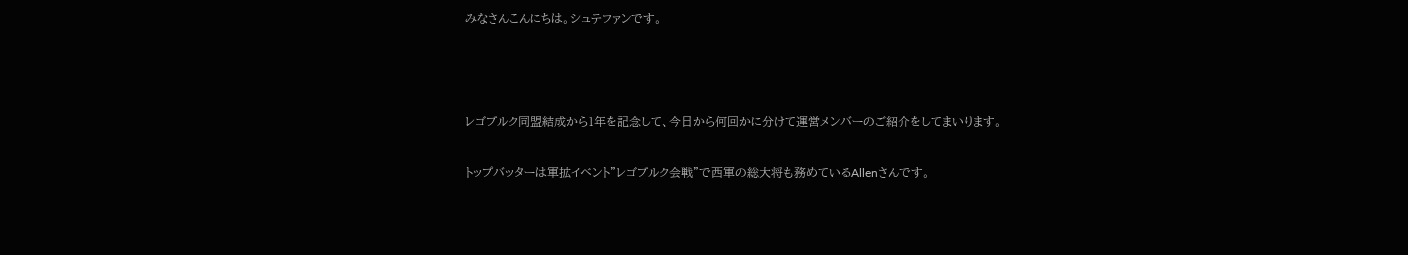みなさんこんにちは。シュテファンです。



レゴブルク同盟結成から1年を記念して、今日から何回かに分けて運営メンバーのご紹介をしてまいります。

トップバッターは軍拡イベント”レゴブルク会戦”で西軍の総大将も務めているAllenさんです。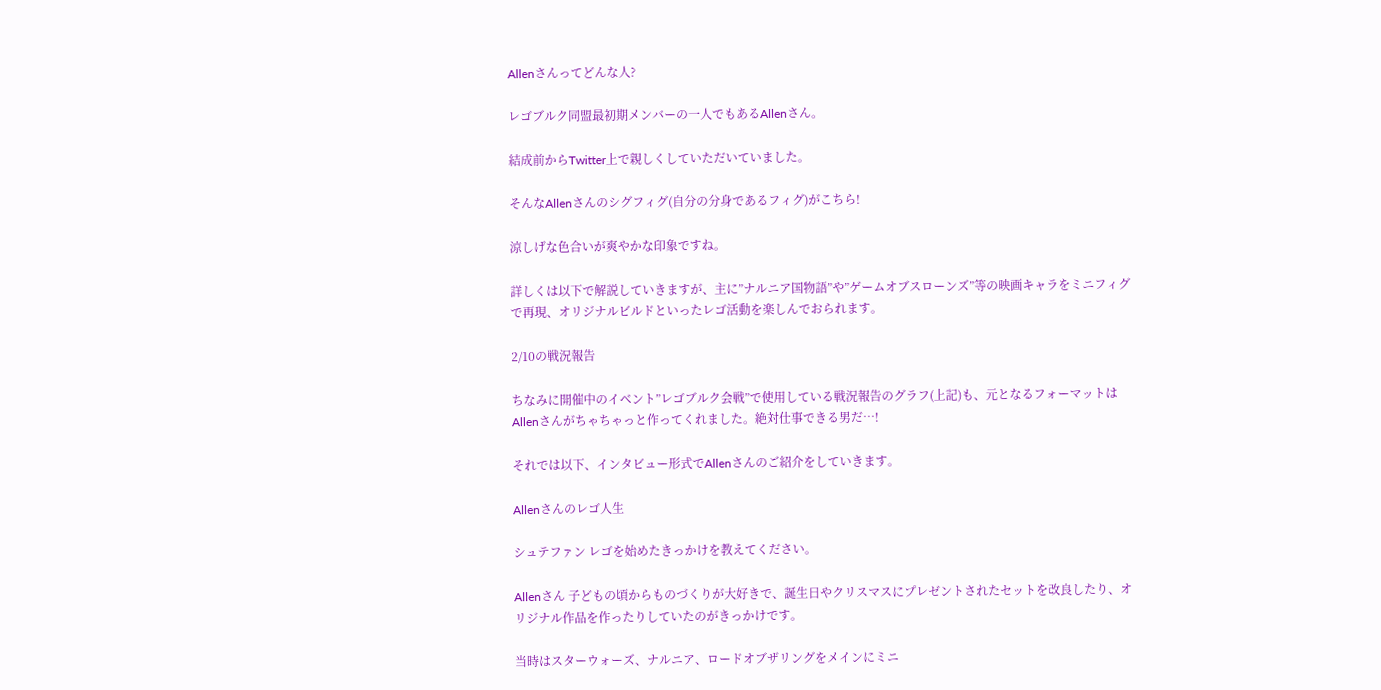Allenさんってどんな人?

レゴブルク同盟最初期メンバーの一人でもあるAllenさん。

結成前からTwitter上で親しくしていただいていました。

そんなAllenさんのシグフィグ(自分の分身であるフィグ)がこちら!

涼しげな色合いが爽やかな印象ですね。

詳しくは以下で解説していきますが、主に”ナルニア国物語”や”ゲームオブスローンズ”等の映画キャラをミニフィグで再現、オリジナルビルドといったレゴ活動を楽しんでおられます。

2/10の戦況報告

ちなみに開催中のイベント”レゴブルク会戦”で使用している戦況報告のグラフ(上記)も、元となるフォーマットはAllenさんがちゃちゃっと作ってくれました。絶対仕事できる男だ…!

それでは以下、インタビュー形式でAllenさんのご紹介をしていきます。

Allenさんのレゴ人生

シュテファン レゴを始めたきっかけを教えてください。

Allenさん 子どもの頃からものづくりが大好きで、誕生日やクリスマスにプレゼントされたセットを改良したり、オリジナル作品を作ったりしていたのがきっかけです。

当時はスターウォーズ、ナルニア、ロードオブザリングをメインにミニ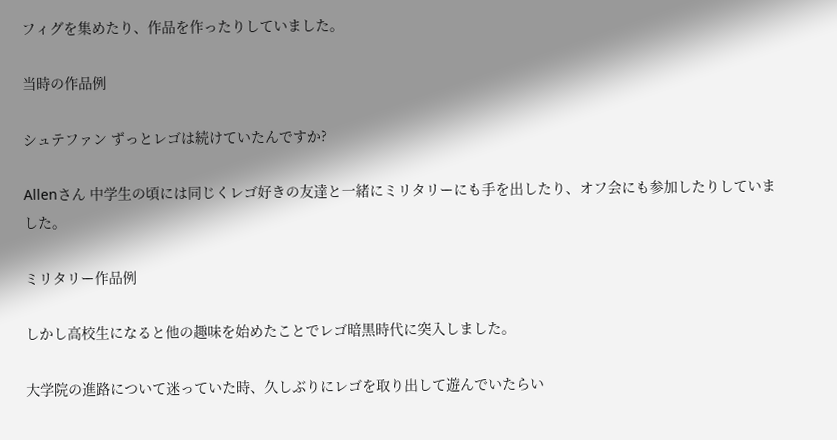フィグを集めたり、作品を作ったりしていました。

当時の作品例

シュテファン ずっとレゴは続けていたんですか?

Allenさん 中学生の頃には同じくレゴ好きの友達と一緒にミリタリーにも手を出したり、オフ会にも参加したりしていました。

ミリタリー作品例

しかし高校生になると他の趣味を始めたことでレゴ暗黒時代に突入しました。

大学院の進路について迷っていた時、久しぶりにレゴを取り出して遊んでいたらい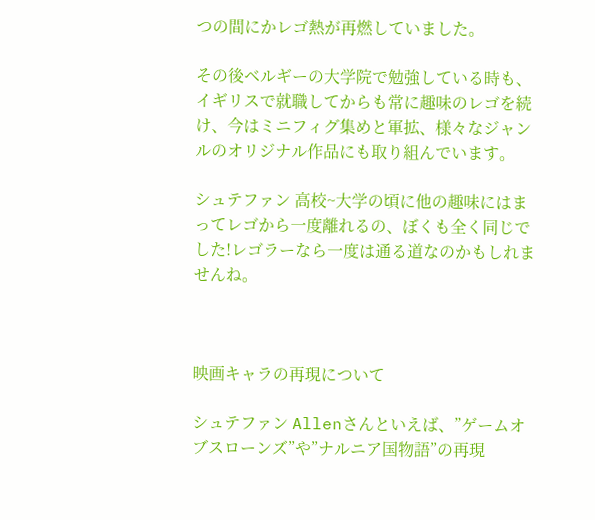つの間にかレゴ熱が再燃していました。

その後ベルギーの大学院で勉強している時も、イギリスで就職してからも常に趣味のレゴを続け、今はミニフィグ集めと軍拡、様々なジャンルのオリジナル作品にも取り組んでいます。

シュテファン 高校~大学の頃に他の趣味にはまってレゴから一度離れるの、ぼくも全く同じでした!レゴラーなら一度は通る道なのかもしれませんね。



映画キャラの再現について

シュテファン Allenさんといえば、”ゲームオブスローンズ”や”ナルニア国物語”の再現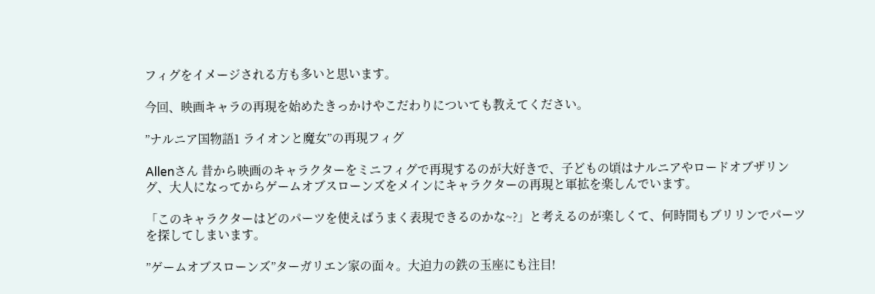フィグをイメージされる方も多いと思います。

今回、映画キャラの再現を始めたきっかけやこだわりについても教えてください。

”ナルニア国物語1 ライオンと魔女”の再現フィグ

Allenさん 昔から映画のキャラクターをミニフィグで再現するのが大好きで、子どもの頃はナルニアやロードオブザリング、大人になってからゲームオブスローンズをメインにキャラクターの再現と軍拡を楽しんでいます。

「このキャラクターはどのパーツを使えばうまく表現できるのかな~?」と考えるのが楽しくて、何時間もブリリンでパーツを探してしまいます。

”ゲームオブスローンズ”ターガリエン家の面々。大迫力の鉄の玉座にも注目!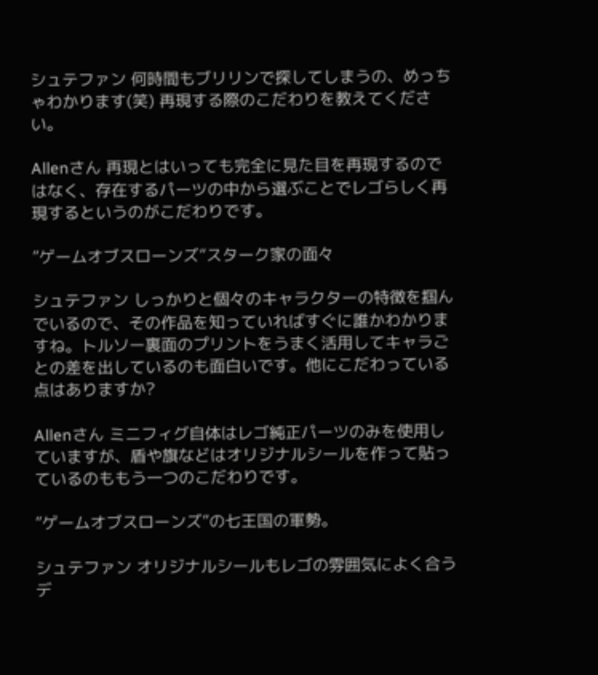シュテファン 何時間もブリリンで探してしまうの、めっちゃわかります(笑) 再現する際のこだわりを教えてください。

Allenさん 再現とはいっても完全に見た目を再現するのではなく、存在するパーツの中から選ぶことでレゴらしく再現するというのがこだわりです。

”ゲームオブスローンズ”スターク家の面々

シュテファン しっかりと個々のキャラクターの特徴を掴んでいるので、その作品を知っていればすぐに誰かわかりますね。トルソー裏面のプリントをうまく活用してキャラごとの差を出しているのも面白いです。他にこだわっている点はありますか?

Allenさん ミニフィグ自体はレゴ純正パーツのみを使用していますが、盾や旗などはオリジナルシールを作って貼っているのももう一つのこだわりです。

”ゲームオブスローンズ”の七王国の軍勢。

シュテファン オリジナルシールもレゴの雰囲気によく合うデ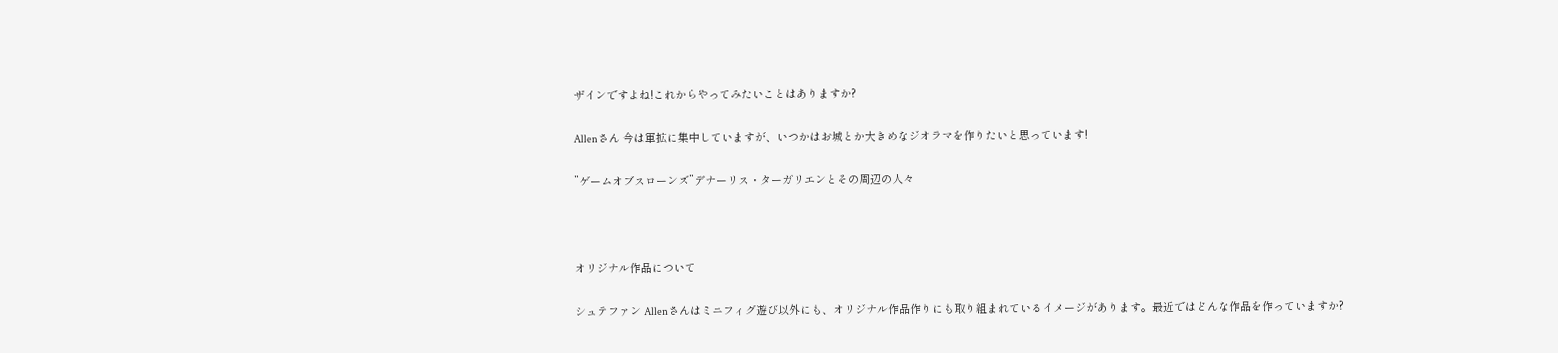ザインですよね!これからやってみたいことはありますか?

Allenさん 今は軍拡に集中していますが、いつかはお城とか大きめなジオラマを作りたいと思っています!

”ゲームオブスローンズ”デナーリス・ターガリエンとその周辺の人々



オリジナル作品について

シュテファン Allenさんはミニフィグ遊び以外にも、オリジナル作品作りにも取り組まれているイメージがあります。最近ではどんな作品を作っていますか?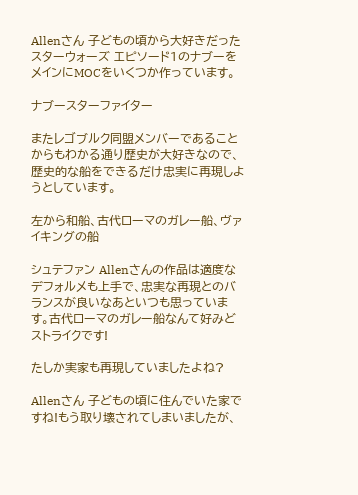Allenさん 子どもの頃から大好きだったスターウォーズ エピソード1のナブーをメインにMOCをいくつか作っています。

ナブースターファイター

またレゴブルク同盟メンバーであることからもわかる通り歴史が大好きなので、歴史的な船をできるだけ忠実に再現しようとしています。

左から和船、古代ローマのガレー船、ヴァイキングの船

シュテファン Allenさんの作品は適度なデフォルメも上手で、忠実な再現とのバランスが良いなあといつも思っています。古代ローマのガレー船なんて好みどストライクです!

たしか実家も再現していましたよね?

Allenさん 子どもの頃に住んでいた家ですね!もう取り壊されてしまいましたが、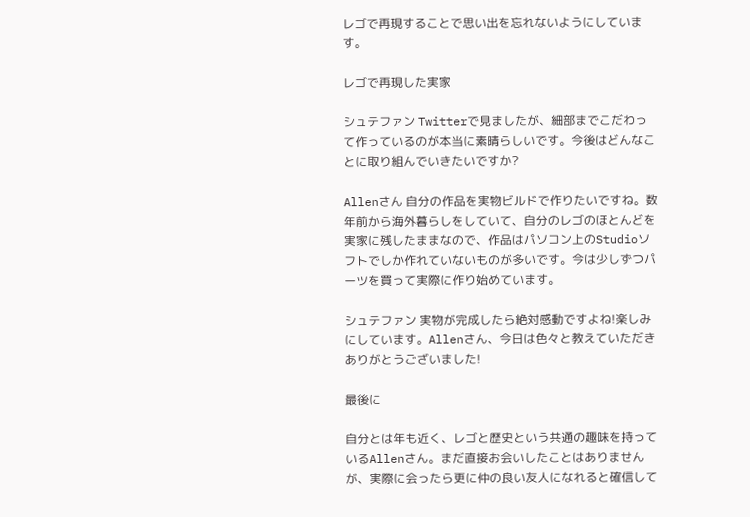レゴで再現することで思い出を忘れないようにしています。

レゴで再現した実家

シュテファン Twitterで見ましたが、細部までこだわって作っているのが本当に素晴らしいです。今後はどんなことに取り組んでいきたいですか?

Allenさん 自分の作品を実物ビルドで作りたいですね。数年前から海外暮らしをしていて、自分のレゴのほとんどを実家に残したままなので、作品はパソコン上のStudioソフトでしか作れていないものが多いです。今は少しずつパーツを買って実際に作り始めています。

シュテファン 実物が完成したら絶対感動ですよね!楽しみにしています。Allenさん、今日は色々と教えていただきありがとうございました!

最後に

自分とは年も近く、レゴと歴史という共通の趣味を持っているAllenさん。まだ直接お会いしたことはありませんが、実際に会ったら更に仲の良い友人になれると確信して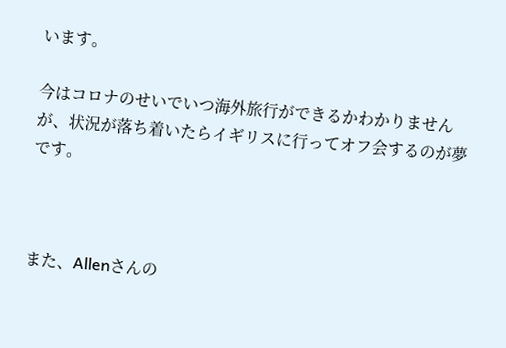います。

今はコロナのせいでいつ海外旅行ができるかわかりませんが、状況が落ち着いたらイギリスに行ってオフ会するのが夢です。



また、Allenさんの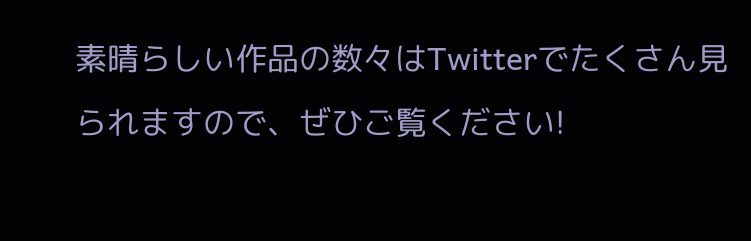素晴らしい作品の数々はTwitterでたくさん見られますので、ぜひご覧ください!